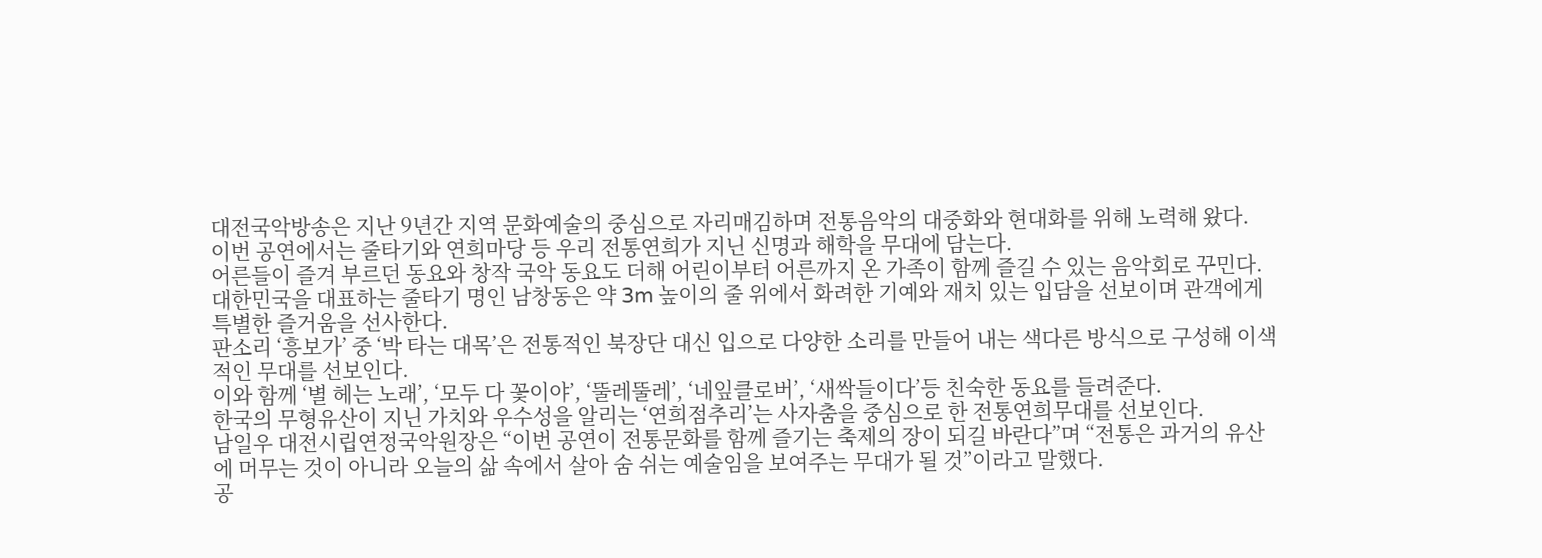대전국악방송은 지난 9년간 지역 문화예술의 중심으로 자리매김하며 전통음악의 대중화와 현대화를 위해 노력해 왔다.
이번 공연에서는 줄타기와 연희마당 등 우리 전통연희가 지닌 신명과 해학을 무대에 담는다.
어른들이 즐겨 부르던 동요와 창작 국악 동요도 더해 어린이부터 어른까지 온 가족이 함께 즐길 수 있는 음악회로 꾸민다.
대한민국을 대표하는 줄타기 명인 남창동은 약 3m 높이의 줄 위에서 화려한 기예와 재치 있는 입담을 선보이며 관객에게 특별한 즐거움을 선사한다.
판소리 ‘흥보가’ 중 ‘박 타는 대목’은 전통적인 북장단 대신 입으로 다양한 소리를 만들어 내는 색다른 방식으로 구성해 이색적인 무대를 선보인다.
이와 함께 ‘별 헤는 노래’, ‘모두 다 꽃이야’, ‘뚤레뚤레’, ‘네잎클로버’, ‘새싹들이다’등 친숙한 동요를 들려준다.
한국의 무형유산이 지닌 가치와 우수성을 알리는 ‘연희점추리’는 사자춤을 중심으로 한 전통연희무대를 선보인다.
남일우 대전시립연정국악원장은 “이번 공연이 전통문화를 함께 즐기는 축제의 장이 되길 바란다”며 “전통은 과거의 유산에 머무는 것이 아니라 오늘의 삶 속에서 살아 숨 쉬는 예술임을 보여주는 무대가 될 것”이라고 말했다.
공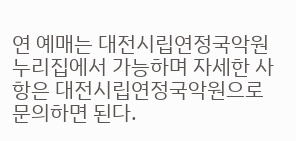연 예매는 대전시립연정국악원 누리집에서 가능하며 자세한 사항은 대전시립연정국악원으로 문의하면 된다.